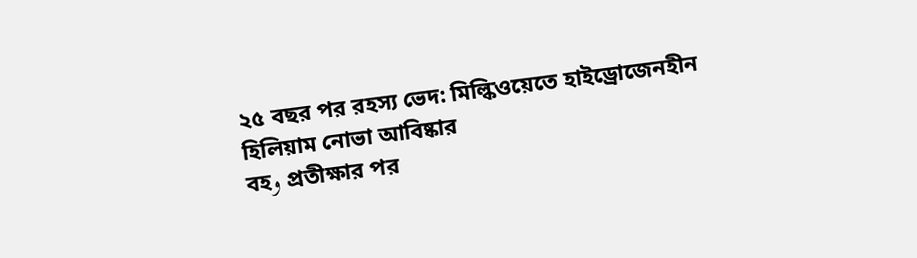২৫ বছর পর রহস্য ভেদ: মিল্কিওয়েতে হাইড্রোজেনহীন হিলিয়াম নোভা আবিষ্কার
বহو প্রতীক্ষার পর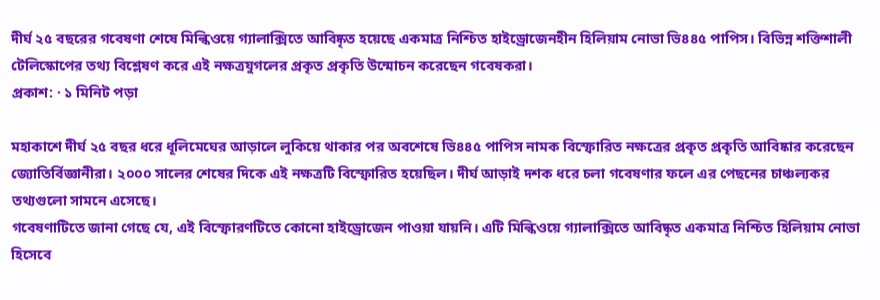দীর্ঘ ২৫ বছরের গবেষণা শেষে মিল্কিওয়ে গ্যালাক্সিতে আবিষ্কৃত হয়েছে একমাত্র নিশ্চিত হাইড্রোজেনহীন হিলিয়াম নোভা ভি৪৪৫ পাপিস। বিভিন্ন শক্তিশালী টেলিস্কোপের তথ্য বিশ্লেষণ করে এই নক্ষত্রযুগলের প্রকৃত প্রকৃতি উন্মোচন করেছেন গবেষকরা।
প্রকাশ: · ১ মিনিট পড়া

মহাকাশে দীর্ঘ ২৫ বছর ধরে ধূলিমেঘের আড়ালে লুকিয়ে থাকার পর অবশেষে ভি৪৪৫ পাপিস নামক বিস্ফোরিত নক্ষত্রের প্রকৃত প্রকৃতি আবিষ্কার করেছেন জ্যোতির্বিজ্ঞানীরা। ২০০০ সালের শেষের দিকে এই নক্ষত্রটি বিস্ফোরিত হয়েছিল। দীর্ঘ আড়াই দশক ধরে চলা গবেষণার ফলে এর পেছনের চাঞ্চল্যকর তথ্যগুলো সামনে এসেছে।
গবেষণাটিতে জানা গেছে যে, এই বিস্ফোরণটিতে কোনো হাইড্রোজেন পাওয়া যায়নি। এটি মিল্কিওয়ে গ্যালাক্সিতে আবিষ্কৃত একমাত্র নিশ্চিত হিলিয়াম নোভা হিসেবে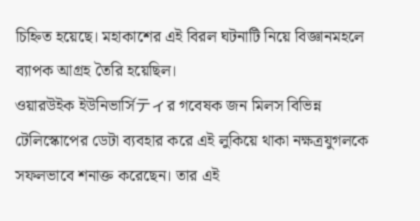চিহ্নিত হয়েছে। মহাকাশের এই বিরল ঘটনাটি নিয়ে বিজ্ঞানমহলে ব্যাপক আগ্রহ তৈরি হয়েছিল।
ওয়ারউইক ইউনিভার্সিティর গবেষক জন মিলস বিভিন্ন টেলিস্কোপের ডেটা ব্যবহার করে এই লুকিয়ে থাকা নক্ষত্রযুগলকে সফলভাবে শনাক্ত করেছেন। তার এই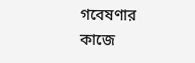গবেষণার কাজে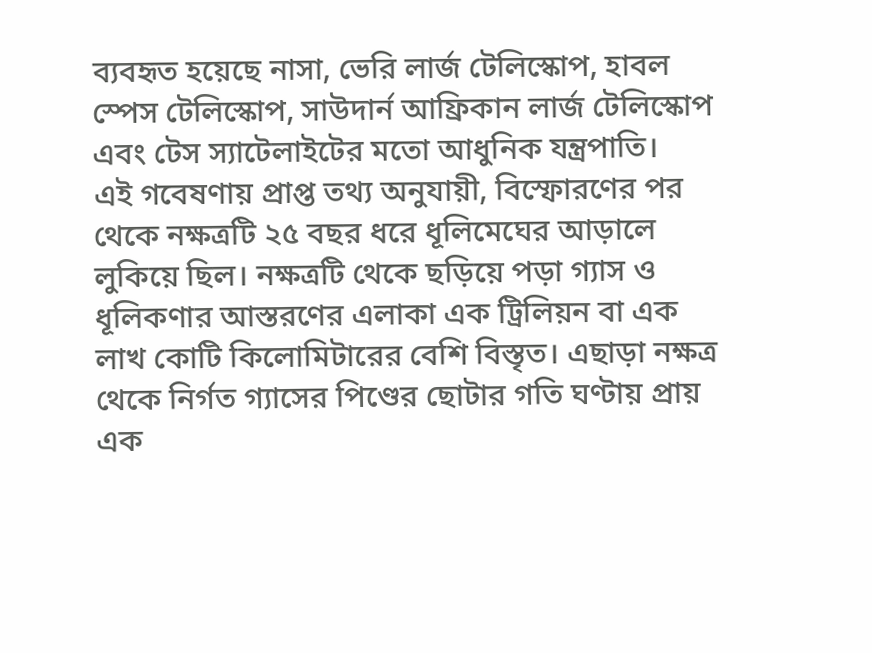ব্যবহৃত হয়েছে নাসা, ভেরি লার্জ টেলিস্কোপ, হাবল স্পেস টেলিস্কোপ, সাউদার্ন আফ্রিকান লার্জ টেলিস্কোপ এবং টেস স্যাটেলাইটের মতো আধুনিক যন্ত্রপাতি।
এই গবেষণায় প্রাপ্ত তথ্য অনুযায়ী, বিস্ফোরণের পর থেকে নক্ষত্রটি ২৫ বছর ধরে ধূলিমেঘের আড়ালে লুকিয়ে ছিল। নক্ষত্রটি থেকে ছড়িয়ে পড়া গ্যাস ও ধূলিকণার আস্তরণের এলাকা এক ট্রিলিয়ন বা এক লাখ কোটি কিলোমিটারের বেশি বিস্তৃত। এছাড়া নক্ষত্র থেকে নির্গত গ্যাসের পিণ্ডের ছোটার গতি ঘণ্টায় প্রায় এক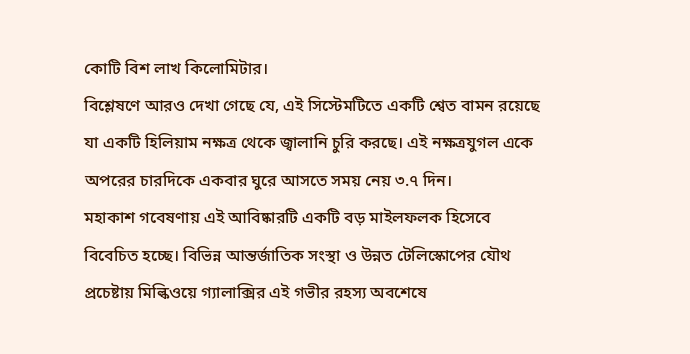কোটি বিশ লাখ কিলোমিটার।
বিশ্লেষণে আরও দেখা গেছে যে, এই সিস্টেমটিতে একটি শ্বেত বামন রয়েছে যা একটি হিলিয়াম নক্ষত্র থেকে জ্বালানি চুরি করছে। এই নক্ষত্রযুগল একে অপরের চারদিকে একবার ঘুরে আসতে সময় নেয় ৩.৭ দিন।
মহাকাশ গবেষণায় এই আবিষ্কারটি একটি বড় মাইলফলক হিসেবে বিবেচিত হচ্ছে। বিভিন্ন আন্তর্জাতিক সংস্থা ও উন্নত টেলিস্কোপের যৌথ প্রচেষ্টায় মিল্কিওয়ে গ্যালাক্সির এই গভীর রহস্য অবশেষে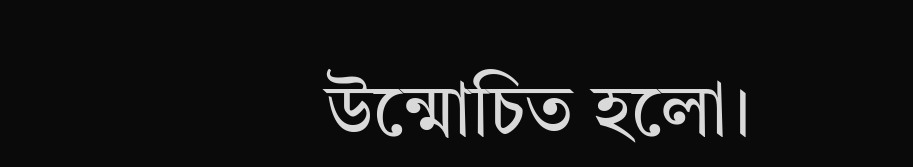উন্মোচিত হলো।